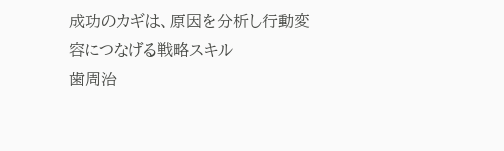成功のカギは、原因を分析し行動変容につなげる戦略スキル
歯周治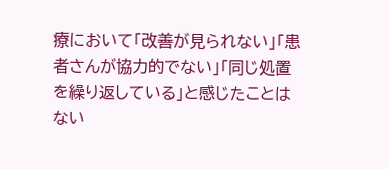療において「改善が見られない」「患者さんが協力的でない」「同じ処置を繰り返している」と感じたことはない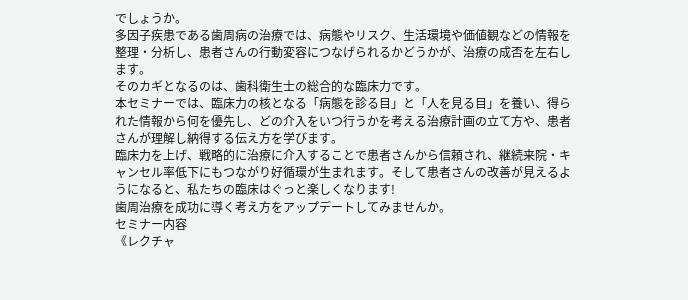でしょうか。
多因子疾患である歯周病の治療では、病態やリスク、生活環境や価値観などの情報を整理・分析し、患者さんの行動変容につなげられるかどうかが、治療の成否を左右します。
そのカギとなるのは、歯科衛生士の総合的な臨床力です。
本セミナーでは、臨床力の核となる「病態を診る目」と「人を見る目」を養い、得られた情報から何を優先し、どの介入をいつ行うかを考える治療計画の立て方や、患者さんが理解し納得する伝え方を学びます。
臨床力を上げ、戦略的に治療に介入することで患者さんから信頼され、継続来院・キャンセル率低下にもつながり好循環が生まれます。そして患者さんの改善が見えるようになると、私たちの臨床はぐっと楽しくなります!
歯周治療を成功に導く考え方をアップデートしてみませんか。
セミナー内容
《レクチャ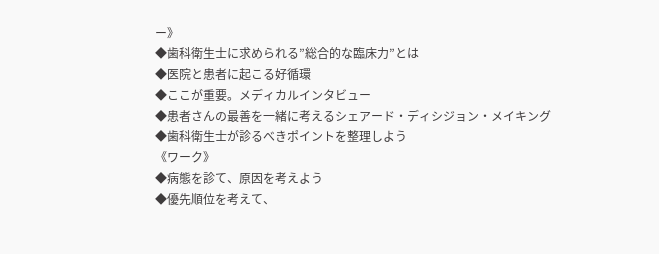ー》
◆歯科衛生士に求められる”総合的な臨床力”とは
◆医院と患者に起こる好循環
◆ここが重要。メディカルインタビュー
◆患者さんの最善を一緒に考えるシェアード・ディシジョン・メイキング
◆歯科衛生士が診るべきポイントを整理しよう
《ワーク》
◆病態を診て、原因を考えよう
◆優先順位を考えて、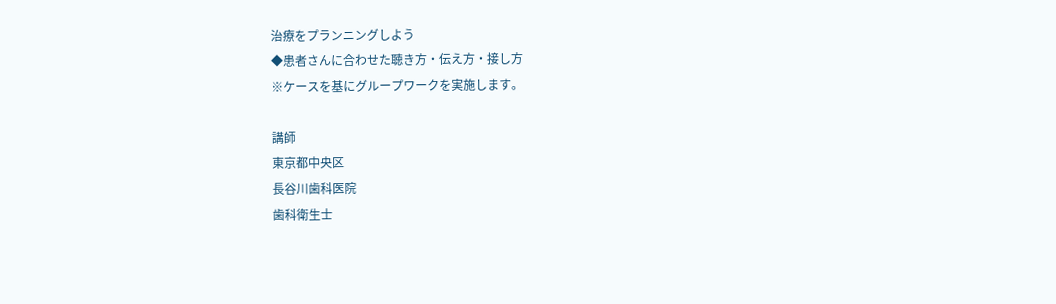治療をプランニングしよう
◆患者さんに合わせた聴き方・伝え方・接し方
※ケースを基にグループワークを実施します。

講師
東京都中央区
長谷川歯科医院
歯科衛生士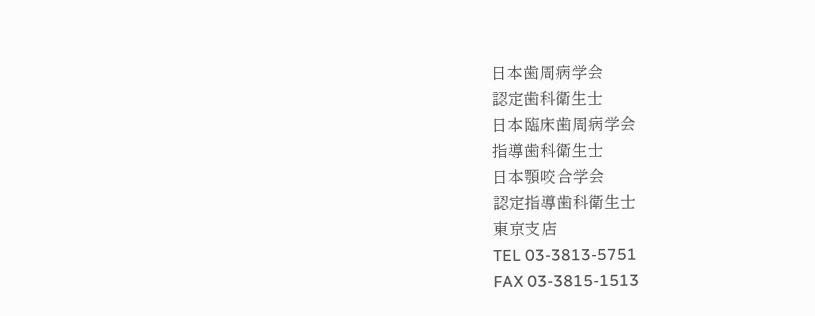日本歯周病学会
認定歯科衛生士
日本臨床歯周病学会
指導歯科衛生士
日本顎咬合学会
認定指導歯科衛生士
東京支店
TEL 03-3813-5751
FAX 03-3815-1513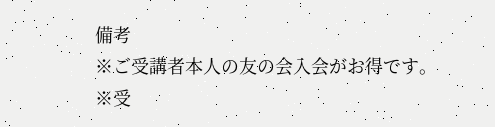備考
※ご受講者本人の友の会入会がお得です。
※受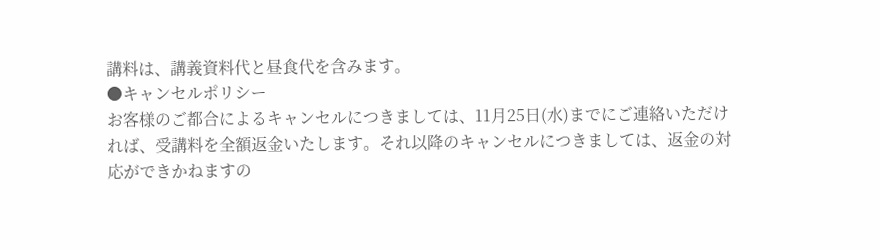講料は、講義資料代と昼食代を含みます。
●キャンセルポリシー
お客様のご都合によるキャンセルにつきましては、11月25日(水)までにご連絡いただければ、受講料を全額返金いたします。それ以降のキャンセルにつきましては、返金の対応ができかねますの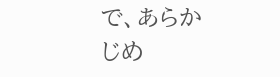で、あらかじめ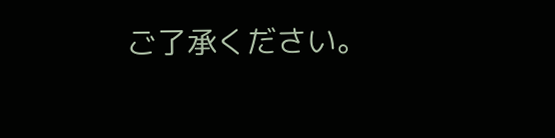ご了承ください。